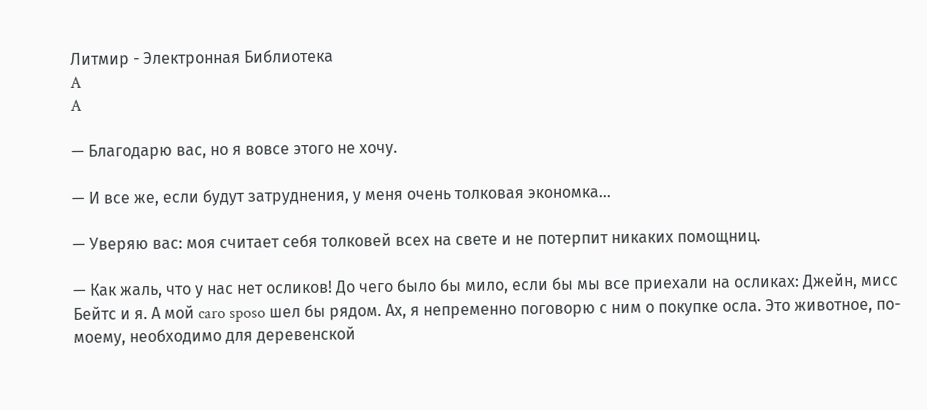Литмир - Электронная Библиотека
A
A

— Благодарю вас, но я вовсе этого не хочу.

— И все же, если будут затруднения, у меня очень толковая экономка…

— Уверяю вас: моя считает себя толковей всех на свете и не потерпит никаких помощниц.

— Как жаль, что у нас нет осликов! До чего было бы мило, если бы мы все приехали на осликах: Джейн, мисс Бейтс и я. А мой caro sposo шел бы рядом. Ах, я непременно поговорю с ним о покупке осла. Это животное, по-моему, необходимо для деревенской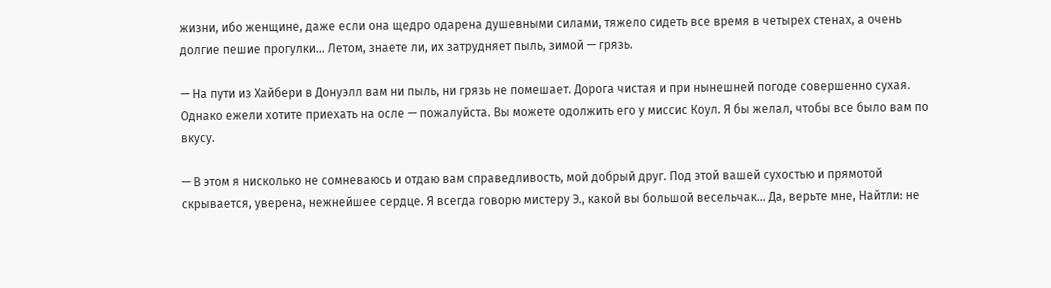жизни, ибо женщине, даже если она щедро одарена душевными силами, тяжело сидеть все время в четырех стенах, а очень долгие пешие прогулки… Летом, знаете ли, их затрудняет пыль, зимой — грязь.

— На пути из Хайбери в Донуэлл вам ни пыль, ни грязь не помешает. Дорога чистая и при нынешней погоде совершенно сухая. Однако ежели хотите приехать на осле — пожалуйста. Вы можете одолжить его у миссис Коул. Я бы желал, чтобы все было вам по вкусу.

— В этом я нисколько не сомневаюсь и отдаю вам справедливость, мой добрый друг. Под этой вашей сухостью и прямотой скрывается, уверена, нежнейшее сердце. Я всегда говорю мистеру Э., какой вы большой весельчак… Да, верьте мне, Найтли: не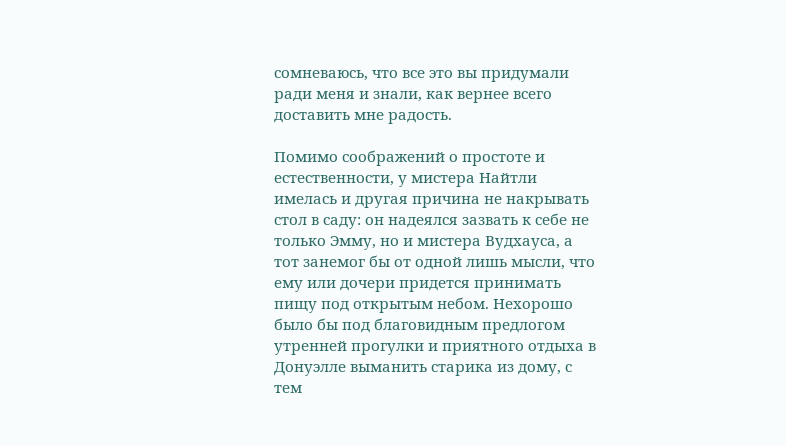сомневаюсь, что все это вы придумали ради меня и знали, как вернее всего доставить мне радость.

Помимо соображений о простоте и естественности, у мистера Найтли имелась и другая причина не накрывать стол в саду: он надеялся зазвать к себе не только Эмму, но и мистера Вудхауса, а тот занемог бы от одной лишь мысли, что ему или дочери придется принимать пищу под открытым небом. Нехорошо было бы под благовидным предлогом утренней прогулки и приятного отдыха в Донуэлле выманить старика из дому, с тем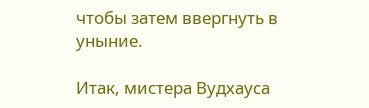чтобы затем ввергнуть в уныние.

Итак, мистера Вудхауса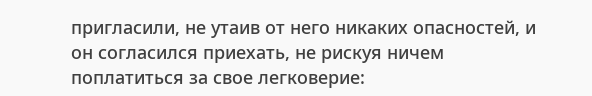пригласили, не утаив от него никаких опасностей, и он согласился приехать, не рискуя ничем поплатиться за свое легковерие: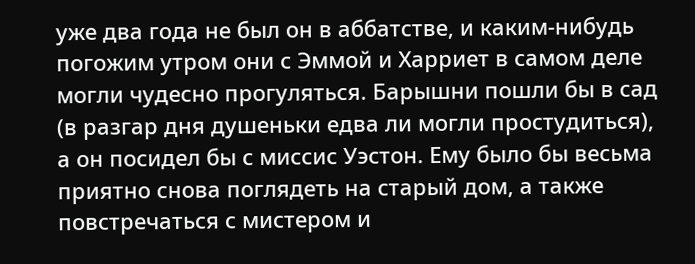уже два года не был он в аббатстве, и каким-нибудь погожим утром они с Эммой и Харриет в самом деле могли чудесно прогуляться. Барышни пошли бы в сад (в разгар дня душеньки едва ли могли простудиться), а он посидел бы с миссис Уэстон. Ему было бы весьма приятно снова поглядеть на старый дом, а также повстречаться с мистером и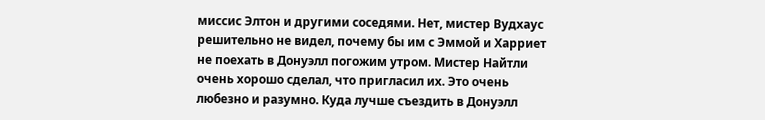миссис Элтон и другими соседями. Нет, мистер Вудхаус решительно не видел, почему бы им с Эммой и Харриет не поехать в Донуэлл погожим утром. Мистер Найтли очень хорошо сделал, что пригласил их. Это очень любезно и разумно. Куда лучше съездить в Донуэлл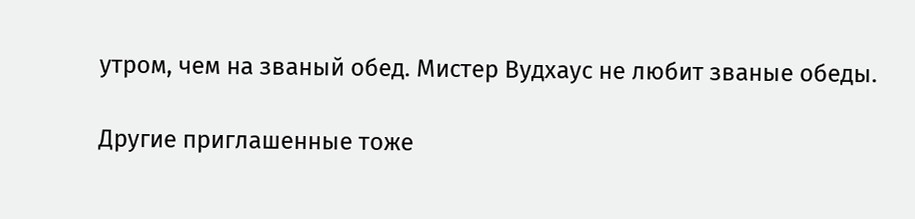утром, чем на званый обед. Мистер Вудхаус не любит званые обеды.

Другие приглашенные тоже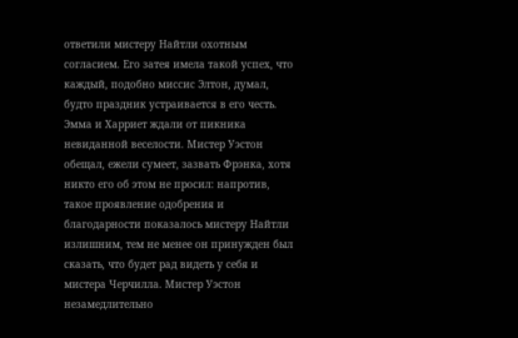ответили мистеру Найтли охотным согласием. Его затея имела такой успех, что каждый, подобно миссис Элтон, думал, будто праздник устраивается в его честь. Эмма и Харриет ждали от пикника невиданной веселости. Мистер Уэстон обещал, ежели сумеет, зазвать Фрэнка, хотя никто его об этом не просил: напротив, такое проявление одобрения и благодарности показалось мистеру Найтли излишним, тем не менее он принужден был сказать, что будет рад видеть у себя и мистера Черчилла. Мистер Уэстон незамедлительно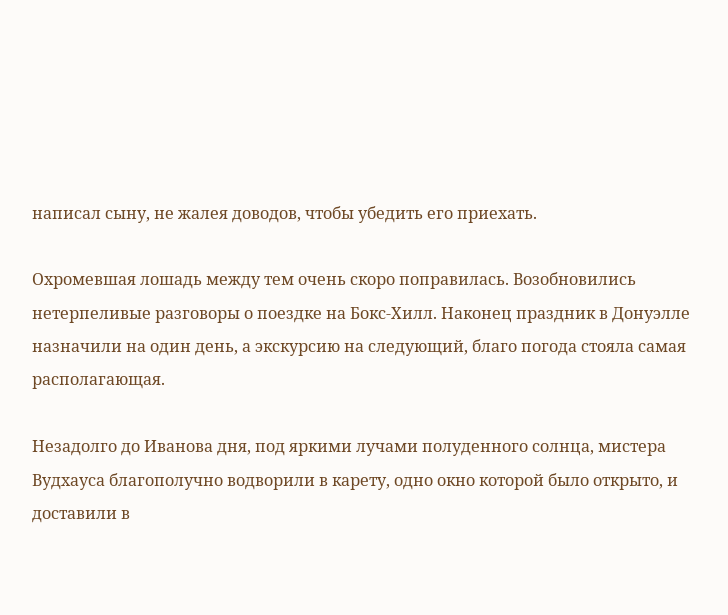написал сыну, не жалея доводов, чтобы убедить его приехать.

Охромевшая лошадь между тем очень скоро поправилась. Возобновились нетерпеливые разговоры о поездке на Бокс-Хилл. Наконец праздник в Донуэлле назначили на один день, а экскурсию на следующий, благо погода стояла самая располагающая.

Незадолго до Иванова дня, под яркими лучами полуденного солнца, мистера Вудхауса благополучно водворили в карету, одно окно которой было открыто, и доставили в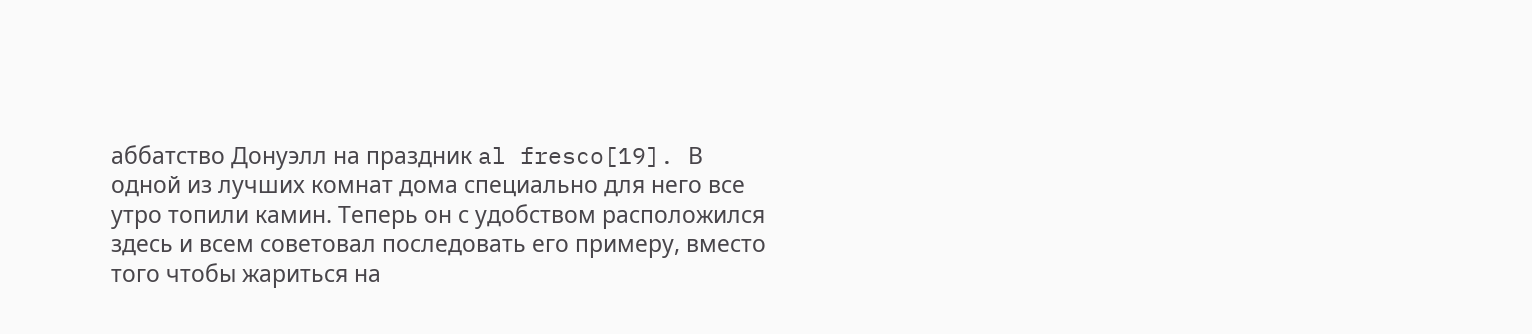аббатство Донуэлл на праздник al fresco[19]. В одной из лучших комнат дома специально для него все утро топили камин. Теперь он с удобством расположился здесь и всем советовал последовать его примеру, вместо того чтобы жариться на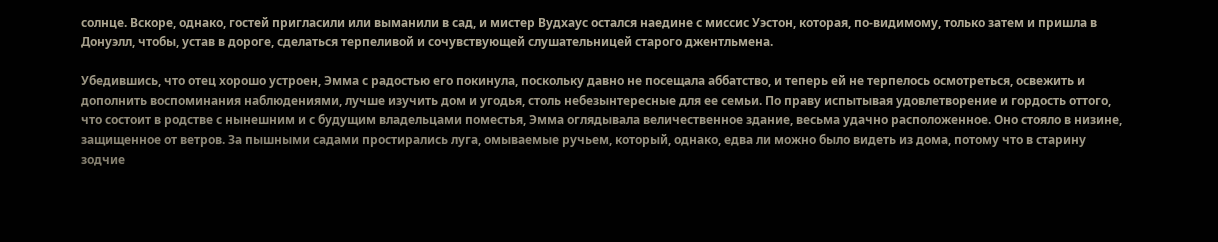солнце. Вскоре, однако, гостей пригласили или выманили в сад, и мистер Вудхаус остался наедине с миссис Уэстон, которая, по-видимому, только затем и пришла в Донуэлл, чтобы, устав в дороге, сделаться терпеливой и сочувствующей слушательницей старого джентльмена.

Убедившись, что отец хорошо устроен, Эмма с радостью его покинула, поскольку давно не посещала аббатство, и теперь ей не терпелось осмотреться, освежить и дополнить воспоминания наблюдениями, лучше изучить дом и угодья, столь небезынтересные для ее семьи. По праву испытывая удовлетворение и гордость оттого, что состоит в родстве с нынешним и с будущим владельцами поместья, Эмма оглядывала величественное здание, весьма удачно расположенное. Оно стояло в низине, защищенное от ветров. За пышными садами простирались луга, омываемые ручьем, который, однако, едва ли можно было видеть из дома, потому что в старину зодчие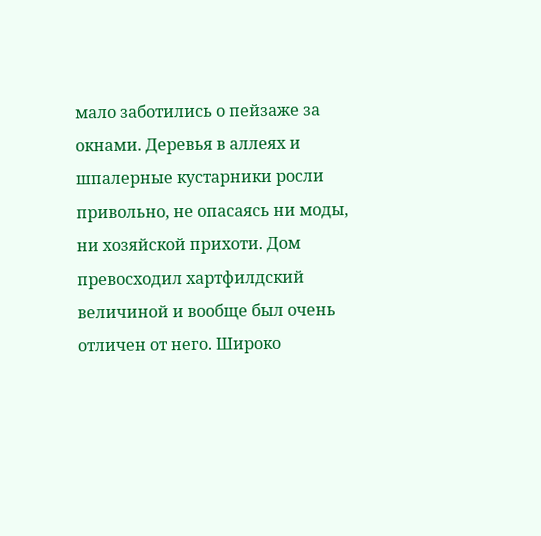мало заботились о пейзаже за окнами. Деревья в аллеях и шпалерные кустарники росли привольно, не опасаясь ни моды, ни хозяйской прихоти. Дом превосходил хартфилдский величиной и вообще был очень отличен от него. Широко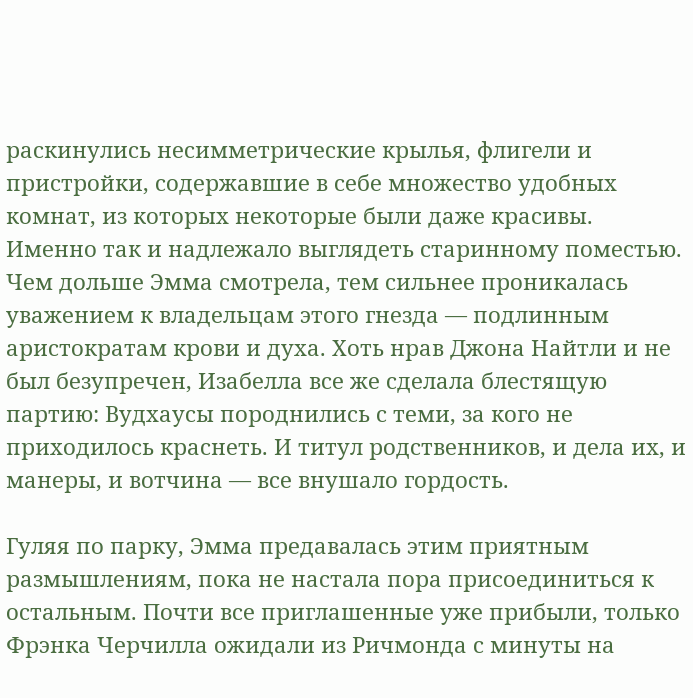раскинулись несимметрические крылья, флигели и пристройки, содержавшие в себе множество удобных комнат, из которых некоторые были даже красивы. Именно так и надлежало выглядеть старинному поместью. Чем дольше Эмма смотрела, тем сильнее проникалась уважением к владельцам этого гнезда — подлинным аристократам крови и духа. Хоть нрав Джона Найтли и не был безупречен, Изабелла все же сделала блестящую партию: Вудхаусы породнились с теми, за кого не приходилось краснеть. И титул родственников, и дела их, и манеры, и вотчина — все внушало гордость.

Гуляя по парку, Эмма предавалась этим приятным размышлениям, пока не настала пора присоединиться к остальным. Почти все приглашенные уже прибыли, только Фрэнка Черчилла ожидали из Ричмонда с минуты на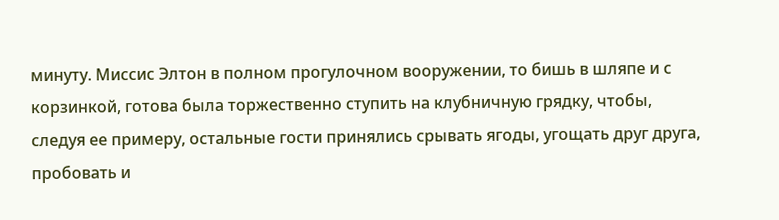минуту. Миссис Элтон в полном прогулочном вооружении, то бишь в шляпе и с корзинкой, готова была торжественно ступить на клубничную грядку, чтобы, следуя ее примеру, остальные гости принялись срывать ягоды, угощать друг друга, пробовать и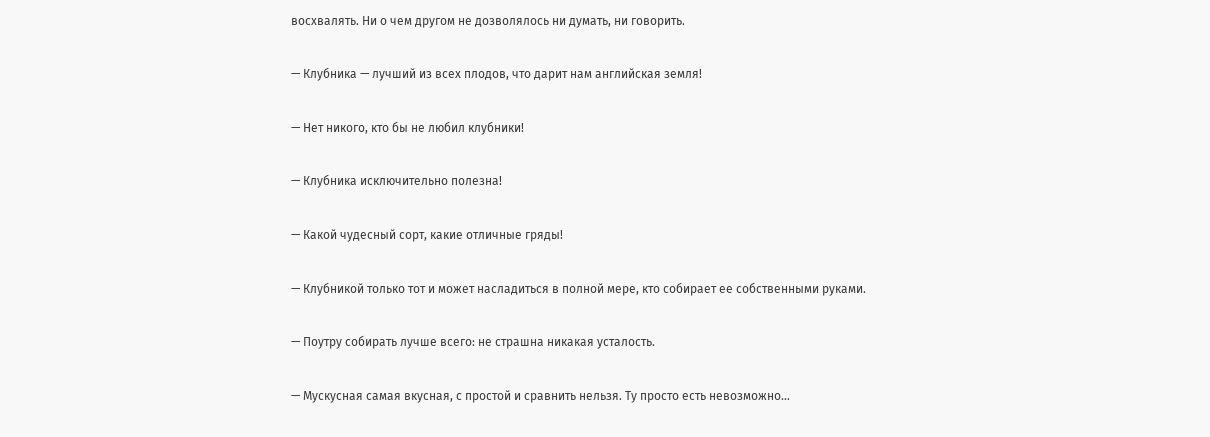восхвалять. Ни о чем другом не дозволялось ни думать, ни говорить.

— Клубника — лучший из всех плодов, что дарит нам английская земля!

— Нет никого, кто бы не любил клубники!

— Клубника исключительно полезна!

— Какой чудесный сорт, какие отличные гряды!

— Клубникой только тот и может насладиться в полной мере, кто собирает ее собственными руками.

— Поутру собирать лучше всего: не страшна никакая усталость.

— Мускусная самая вкусная, с простой и сравнить нельзя. Ту просто есть невозможно…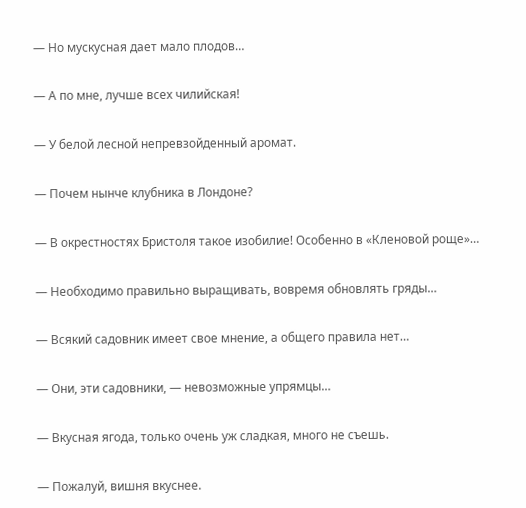— Но мускусная дает мало плодов…

— А по мне, лучше всех чилийская!

— У белой лесной непревзойденный аромат.

— Почем нынче клубника в Лондоне?

— В окрестностях Бристоля такое изобилие! Особенно в «Кленовой роще»…

— Необходимо правильно выращивать, вовремя обновлять гряды…

— Всякий садовник имеет свое мнение, а общего правила нет…

— Они, эти садовники, — невозможные упрямцы…

— Вкусная ягода, только очень уж сладкая, много не съешь.

— Пожалуй, вишня вкуснее.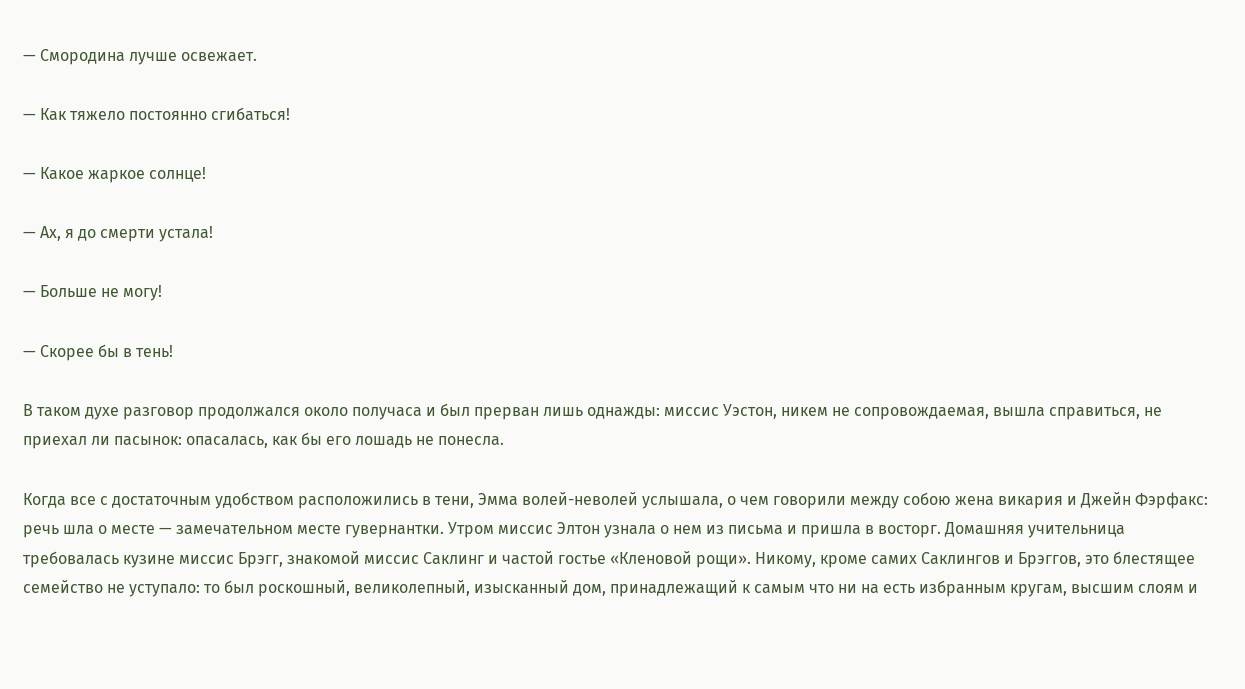— Смородина лучше освежает.

— Как тяжело постоянно сгибаться!

— Какое жаркое солнце!

— Ах, я до смерти устала!

— Больше не могу!

— Скорее бы в тень!

В таком духе разговор продолжался около получаса и был прерван лишь однажды: миссис Уэстон, никем не сопровождаемая, вышла справиться, не приехал ли пасынок: опасалась, как бы его лошадь не понесла.

Когда все с достаточным удобством расположились в тени, Эмма волей-неволей услышала, о чем говорили между собою жена викария и Джейн Фэрфакс: речь шла о месте — замечательном месте гувернантки. Утром миссис Элтон узнала о нем из письма и пришла в восторг. Домашняя учительница требовалась кузине миссис Брэгг, знакомой миссис Саклинг и частой гостье «Кленовой рощи». Никому, кроме самих Саклингов и Брэггов, это блестящее семейство не уступало: то был роскошный, великолепный, изысканный дом, принадлежащий к самым что ни на есть избранным кругам, высшим слоям и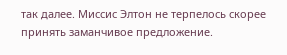так далее. Миссис Элтон не терпелось скорее принять заманчивое предложение.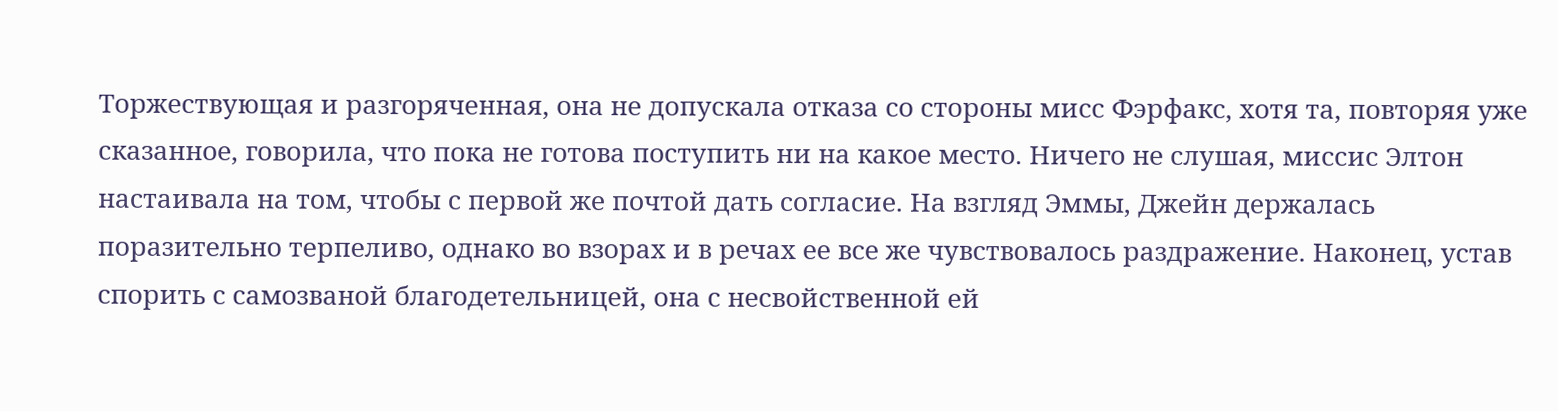Торжествующая и разгоряченная, она не допускала отказа со стороны мисс Фэрфакс, хотя та, повторяя уже сказанное, говорила, что пока не готова поступить ни на какое место. Ничего не слушая, миссис Элтон настаивала на том, чтобы с первой же почтой дать согласие. На взгляд Эммы, Джейн держалась поразительно терпеливо, однако во взорах и в речах ее все же чувствовалось раздражение. Наконец, устав спорить с самозваной благодетельницей, она с несвойственной ей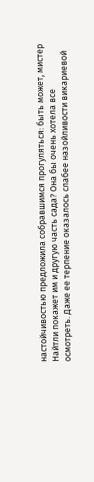настойчивостью предложила собравшимся прогуляться: быть может, мистер Найтли покажет им и другую часть сада? Она бы очень хотела все осмотреть. Даже ее терпение оказалось слабее назойливости викариевой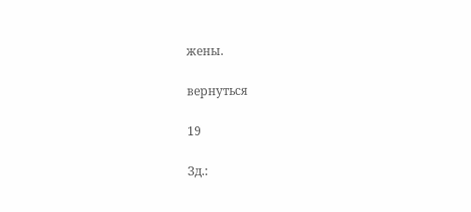жены.

вернуться

19

Зд.: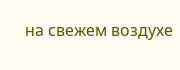на свежем воздухе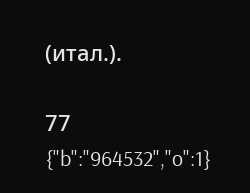(итал.).

77
{"b":"964532","o":1}